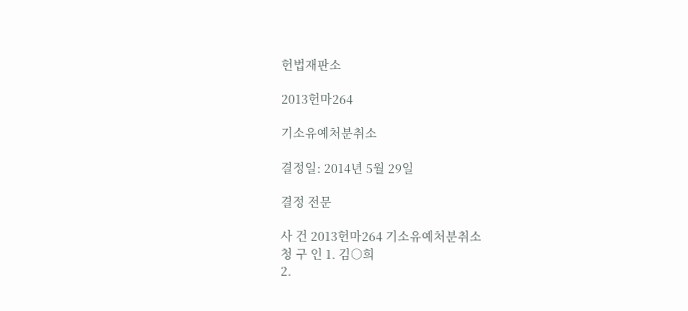헌법재판소

2013헌마264

기소유예처분취소

결정일: 2014년 5월 29일

결정 전문

사 건 2013헌마264 기소유예처분취소
청 구 인 1. 김○희
2.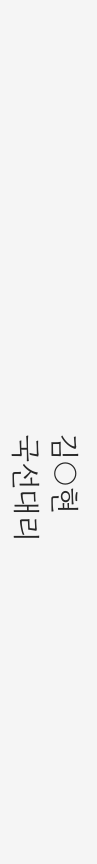김○현
국선대리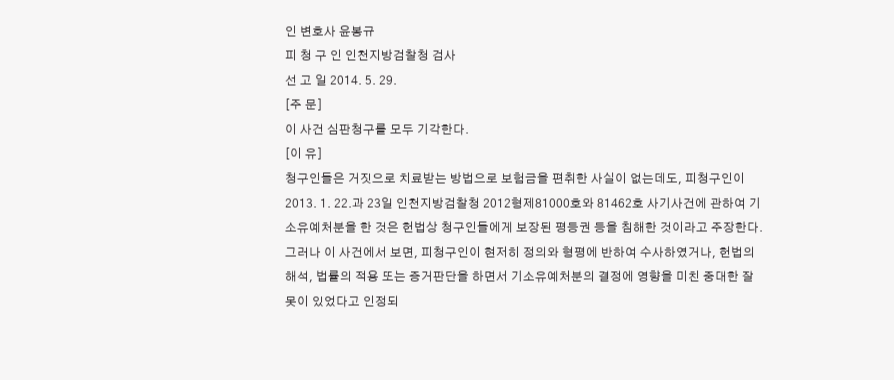인 변호사 윤봉규
피 청 구 인 인천지방검찰청 검사
선 고 일 2014. 5. 29.
[주 문]
이 사건 심판청구를 모두 기각한다.
[이 유]
청구인들은 거짓으로 치료받는 방법으로 보험금을 편취한 사실이 없는데도, 피청구인이 2013. 1. 22.과 23일 인천지방검찰청 2012형제81000호와 81462호 사기사건에 관하여 기소유예처분을 한 것은 헌법상 청구인들에게 보장된 평등권 등을 침해한 것이라고 주장한다. 그러나 이 사건에서 보면, 피청구인이 현저히 정의와 형평에 반하여 수사하였거나, 헌법의 해석, 법률의 적용 또는 증거판단을 하면서 기소유예처분의 결정에 영향을 미친 중대한 잘못이 있었다고 인정되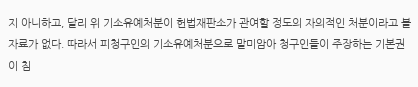지 아니하고, 달리 위 기소유예처분이 헌법재판소가 관여할 정도의 자의적인 처분이라고 볼 자료가 없다. 따라서 피청구인의 기소유예처분으로 말미암아 청구인들이 주장하는 기본권이 침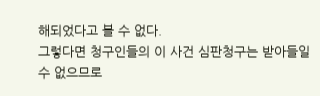해되었다고 볼 수 없다.
그렇다면 청구인들의 이 사건 심판청구는 받아들일 수 없으므로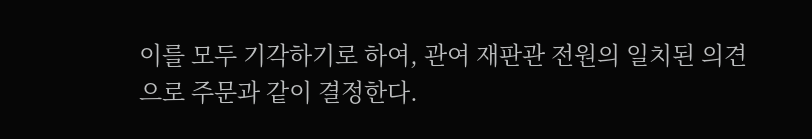이를 모두 기각하기로 하여, 관여 재판관 전원의 일치된 의견으로 주문과 같이 결정한다.